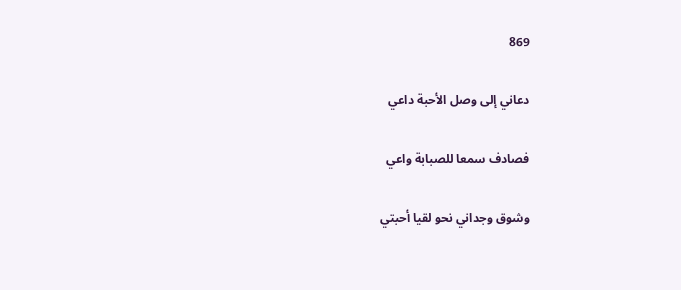869

دعاني إلى وصل الأحبة داعي

فصادف سمعا للصبابة واعي

وشوق وجداني نحو لقيا أحبتي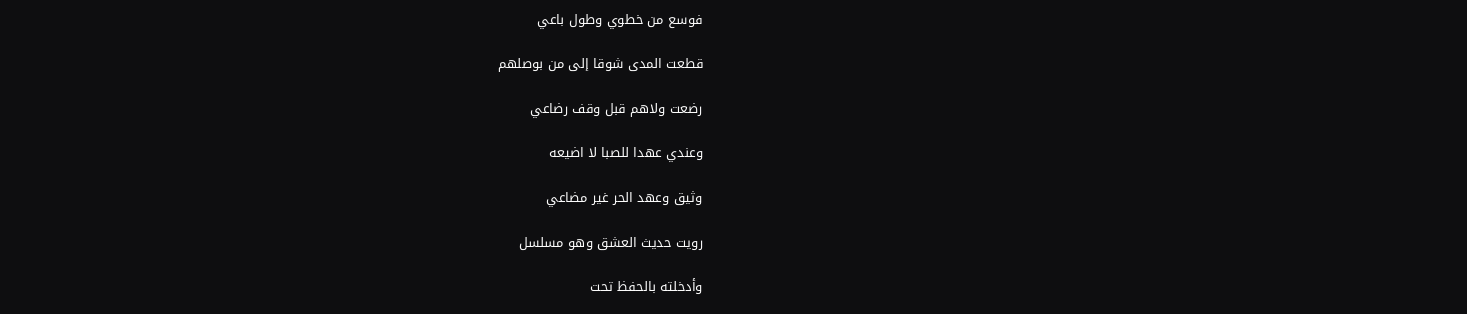فوسع من خطوي وطول باعي

قطعت المدى شوقا إلى من بوصلهم

رضعت ولاهم قبل وقف رضاعي

وعندي عهدا للصبا لا اضيعه

وثيق وعهد الحر غير مضاعي

رويت حديث العشق وهو مسلسل

وأدخلته بالحفظ تحت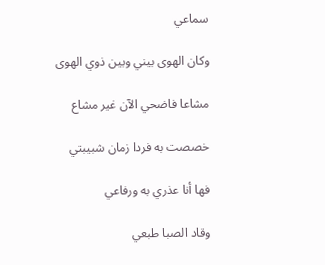سماعي

وكان الهوى بيني وبين ذوي الهوى

مشاعا فاضحي الآن غير مشاع

خصصت به فردا زمان شبيبتي

فها أنا عذري به ورفاعي

وقاد الصبا طبعي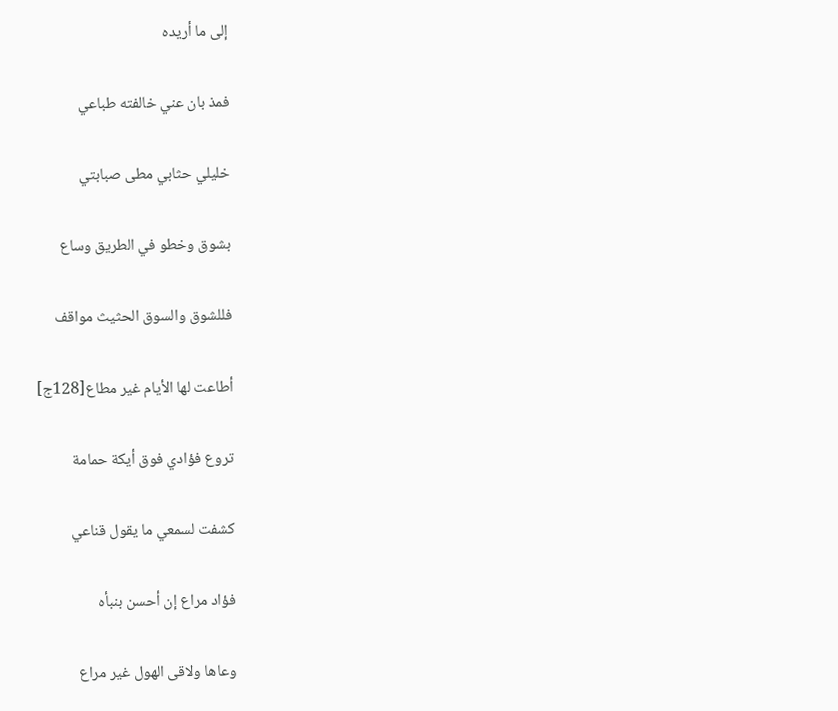إلى ما أريده

فمذ بان عني خالفته طباعي

خليلي حثابي مطى صبابتي

بشوق وخطو في الطريق وساع

فللشوق والسوق الحثيث مواقف

أطاعت لها الأيام غير مطاع[128ج]

تروع فؤادي فوق أيكة حمامة

كشفت لسمعي ما يقول قناعي

فؤاد مراع إن أحسن بنبأه

وعاها ولاقى الهول غير مراع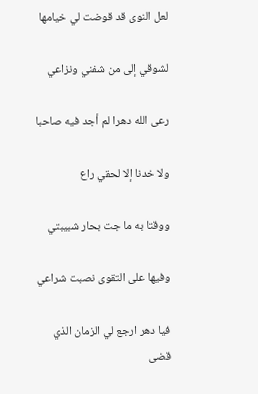لعل النوى قد قوضت لي خيامها

لشوقي إلى من شفني ونزاعي

رعى الله دهرا لم أجد فيه صاحبا

ولا خدنا إلا لحقي راع

ووقتا به ما جت بحار شبيبتي

وفيها على التقوى نصبت شراعي

فيا دهر ارجع لي الزمان الذي قضى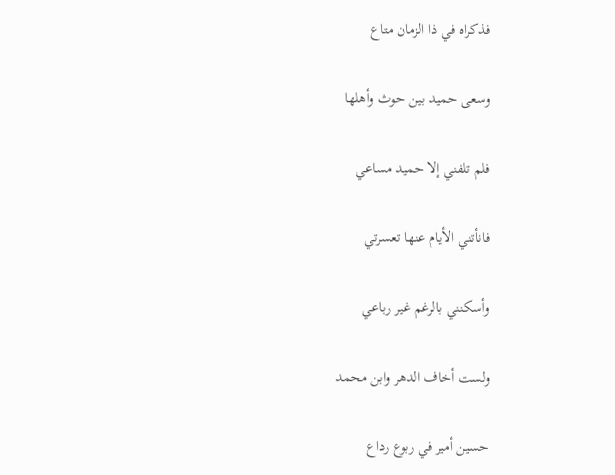فذكراه في ذا الزمان متاع

وسعى حميد بين حوث وأهلها

فلم تلفني إلا حميد مساعي

فانأتني الأيام عنها تعسرتي

وأسكنني بالرغم غير رباعي

ولست أخاف الدهر وابن محمد

حسين أمير في ربوع رداع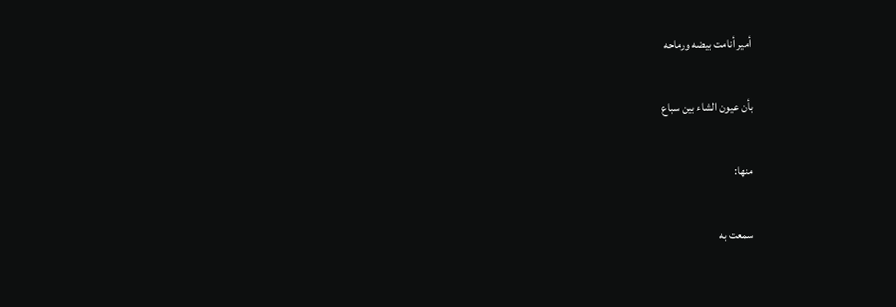أمير أنامت بيضه ورماحه

بأن عيون الشاء بين سباع

منها:

سمعت به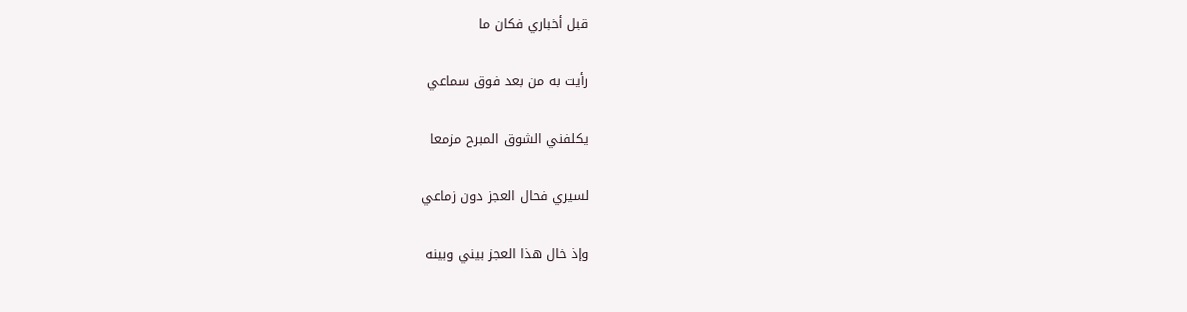قبل أخباري فكان ما

رأيت به من بعد فوق سماعي

يكلفني الشوق المبرح مزمعا

لسيري فحال العجز دون زماعي

وإذ خال هذا العجز بيني وبينه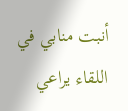أنبت منابي في اللقاء يراعي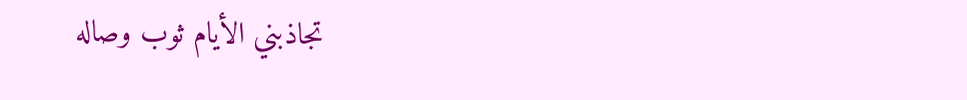تجاذبني الأيام ثوب وصاله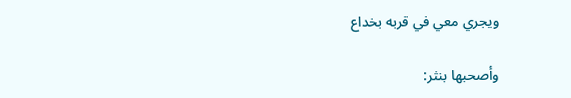ويجري معي في قربه بخداع

وأصحبها بنثر: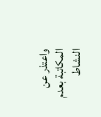واعتذر عن المكاتبة بعدم النشاط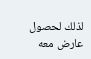لذلك لحصول عارض معه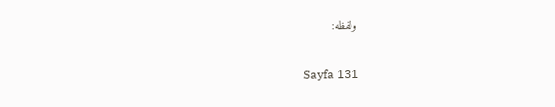ولفظه:

Sayfa 131